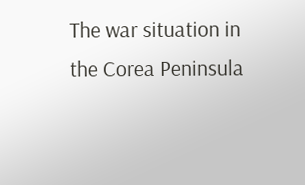The war situation in the Corea Peninsula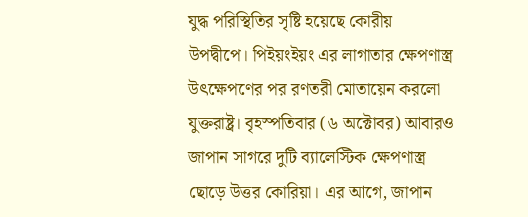যুদ্ধ পরিস্থিতির সৃষ্টি হয়েছে কোরীয় উপদ্বীপে। পিইয়ংইয়ং এর লাগাতার ক্ষেপণাস্ত্র উৎক্ষেপণের পর রণতরী মোতায়েন করলো যুক্তরাষ্ট্র। বৃহস্পতিবার (৬ অক্টোবর) আবারও জাপান সাগরে দুটি ব্যালেস্টিক ক্ষেপণাস্ত্র ছোড়ে উত্তর কোরিয়া। এর আগে, জাপান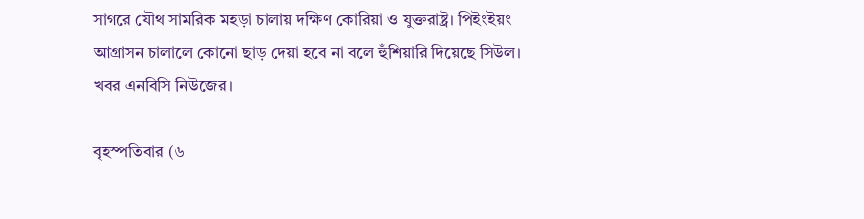সাগরে যৌথ সামরিক মহড়া চালায় দক্ষিণ কোরিয়া ও যুক্তরাষ্ট্র। পিইংইয়ং আগ্রাসন চালালে কোনো ছাড় দেয়া হবে না বলে হুঁশিয়ারি দিয়েছে সিউল। খবর এনবিসি নিউজের।

বৃহস্পতিবার (৬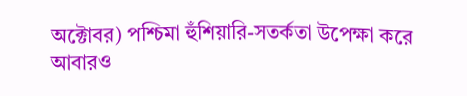অক্টোবর) পশ্চিমা হুঁশিয়ারি-সতর্কতা উপেক্ষা করে আবারও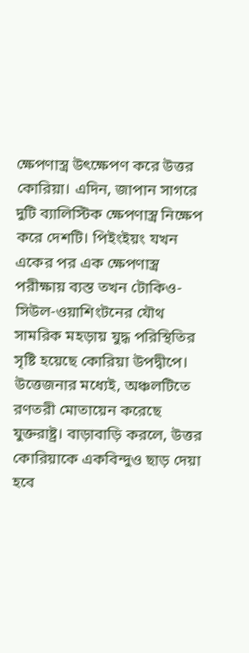ক্ষেপণাস্ত্র উৎক্ষেপণ করে উত্তর কোরিয়া। এদিন, জাপান সাগরে দুটি ব্যালিস্টিক ক্ষেপণাস্ত্র নিক্ষেপ করে দেশটি। পিইংইয়ং যখন একের পর এক ক্ষেপণাস্ত্র পরীক্ষায় ব্যস্ত তখন টোকিও-সিউল-ওয়াশিংটনের যৌথ সামরিক মহড়ায় যুদ্ধ পরিস্থিতির সৃষ্টি হয়েছে কোরিয়া উপদ্বীপে। উত্তেজনার মধ্যেই, অঞ্চলটিতে রণতরী মোতায়েন করেছে যুক্তরাষ্ট্র। বাড়াবাড়ি করলে, উত্তর কোরিয়াকে একবিন্দুও ছাড় দেয়া হবে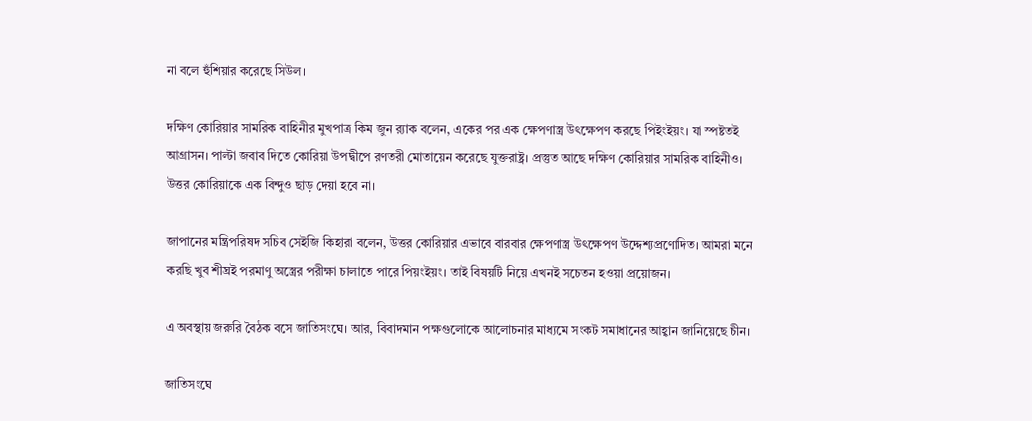না বলে হুঁশিয়ার করেছে সিউল।

দক্ষিণ কোরিয়ার সামরিক বাহিনীর মুখপাত্র কিম জুন র‍্যাক বলেন, একের পর এক ক্ষেপণাস্ত্র উৎক্ষেপণ করছে পিইংইয়ং। যা স্পষ্টতই আগ্রাসন। পাল্টা জবাব দিতে কোরিয়া উপদ্বীপে রণতরী মোতায়েন করেছে যুক্তরাষ্ট্র। প্রস্তুত আছে দক্ষিণ কোরিয়ার সামরিক বাহিনীও। উত্তর কোরিয়াকে এক বিন্দুও ছাড় দেয়া হবে না।

জাপানের মন্ত্রিপরিষদ সচিব সেইজি কিহারা বলেন, উত্তর কোরিয়ার এভাবে বারবার ক্ষেপণাস্ত্র উৎক্ষেপণ উদ্দেশ্যপ্রণোদিত। আমরা মনে করছি খুব শীঘ্রই পরমাণু অস্ত্রের পরীক্ষা চালাতে পারে পিয়ংইয়ং। তাই বিষয়টি নিয়ে এখনই সচেতন হওয়া প্রয়োজন।

এ অবস্থায় জরুরি বৈঠক বসে জাতিসংঘে। আর, বিবাদমান পক্ষগুলোকে আলোচনার মাধ্যমে সংকট সমাধানের আহ্বান জানিয়েছে চীন।

জাতিসংঘে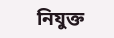নিযুক্ত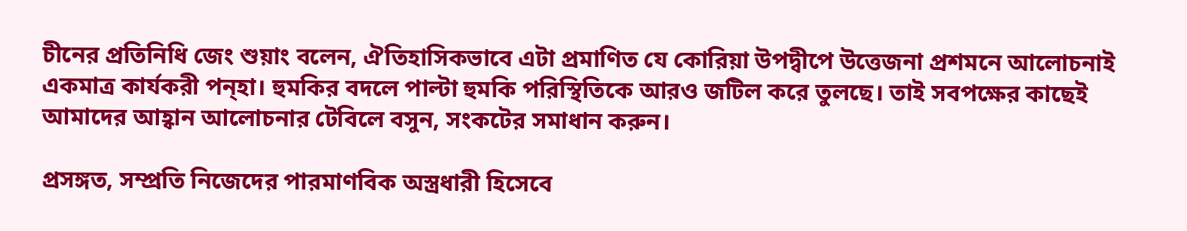চীনের প্রতিনিধি জেং শুয়াং বলেন, ঐতিহাসিকভাবে এটা প্রমাণিত যে কোরিয়া উপদ্বীপে উত্তেজনা প্রশমনে আলোচনাই একমাত্র কার্যকরী পন্হা। হুমকির বদলে পাল্টা হুমকি পরিস্থিতিকে আরও জটিল করে তুলছে। তাই সবপক্ষের কাছেই আমাদের আহ্বান আলোচনার টেবিলে বসুন, সংকটের সমাধান করুন।

প্রসঙ্গত, সম্প্রতি নিজেদের পারমাণবিক অস্ত্রধারী হিসেবে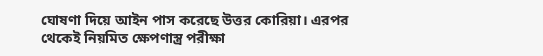ঘোষণা দিয়ে আইন পাস করেছে উত্তর কোরিয়া। এরপর থেকেই নিয়মিত ক্ষেপণাস্ত্র পরীক্ষা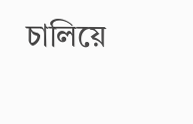চালিয়ে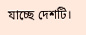যাচ্ছে দেশটি।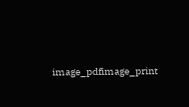image_pdfimage_print